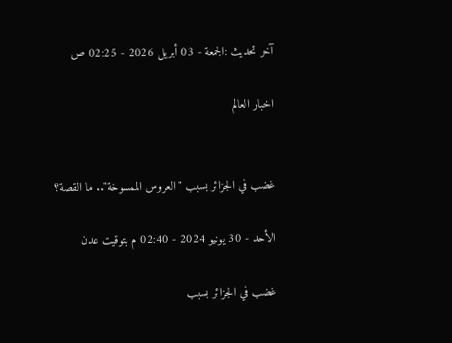آخر تحديث :الجمعة - 03 أبريل 2026 - 02:25 ص

اخبار العالم


غضب في الجزائر بسبب "العروس الممسوخة".. ما القصة؟

الأحد - 30 يونيو 2024 - 02:40 م بتوقيت عدن

غضب في الجزائر بسبب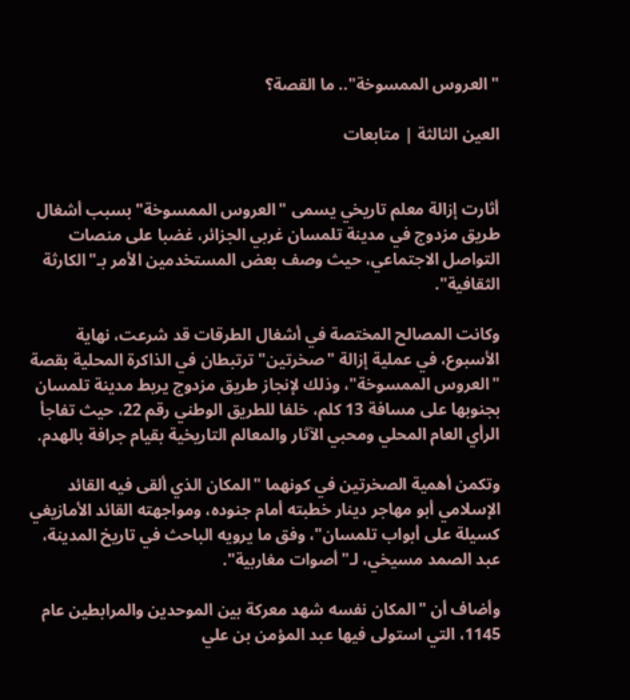"العروس الممسوخة".. ما القصة؟

العين الثالثة | متابعات


أثارت إزالة معلم تاريخي يسمى "العروس الممسوخة" بسبب أشغال طريق مزدوج في مدينة تلمسان غربي الجزائر، غضبا على منصات التواصل الاجتماعي، حيث وصف بعض المستخدمين الأمر بـ"الكارثة الثقافية".

وكانت المصالح المختصة في أشغال الطرقات قد شرعت، نهاية الأسبوع، في عملية إزالة "صخرتين" ترتبطان في الذاكرة المحلية بقصة "العروس الممسوخة"، وذلك لإنجاز طريق مزدوج يربط مدينة تلمسان بجنوبها على مسافة 13 كلم، خلفا للطريق الوطني رقم 22، حيث تفاجأ الرأي العام المحلي ومحبي الآثار والمعالم التاريخية بقيام جرافة بالهدم.

وتكمن أهمية الصخرتين في كونهما "المكان الذي ألقى فيه القائد الإسلامي أبو مهاجر دينار خطبته أمام جنوده، ومواجهته القائد الأمازيغي كسيلة على أبواب تلمسان"، وفق ما يرويه الباحث في تاريخ المدينة، عبد الصمد مسيخي، لـ"أصوات مغاربية".

وأضاف أن "المكان نفسه شهد معركة بين الموحدين والمرابطين عام 1145، التي استولى فيها عبد المؤمن بن علي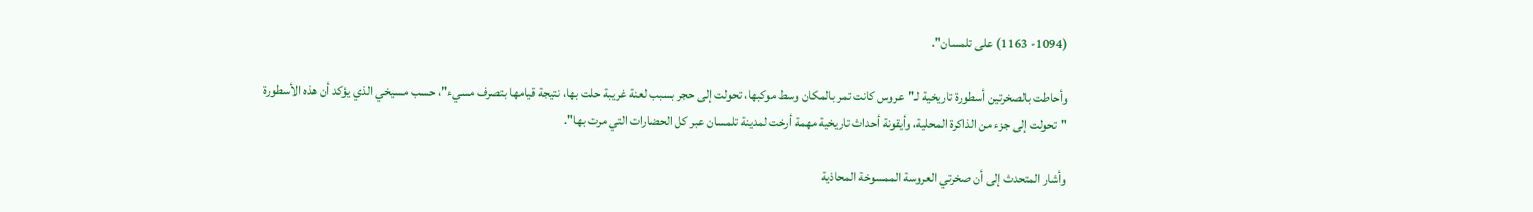(1094- 1163) على تلمسان".

وأحاطت بالصخرتين أسطورة تاريخية لـ"عروس كانت تمر بالمكان وسط موكبها، تحولت إلى حجر بسبب لعنة غريبة حلت بها، نتيجة قيامها بتصرف مسيء"، حسب مسيخي الذي يؤكد أن هذه الأسطورة "تحولت إلى جزء من الذاكرة المحلية، وأيقونة أحداث تاريخية مهمة أرخت لمدينة تلمسان عبر كل الحضارات التي مرت بها".

وأشار المتحدث إلى أن صخرتي العروسة الممسوخة المحاذية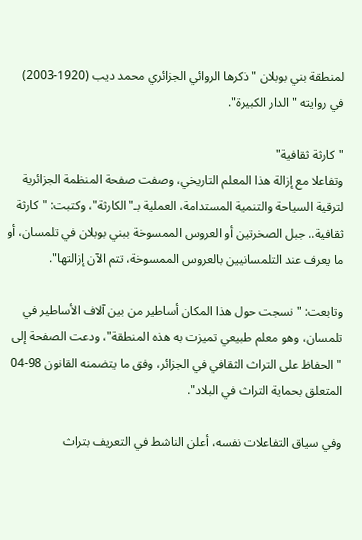لمنطقة بني بوبلان "ذكرها الروائي الجزائري محمد ديب (1920-2003) في روايته "الدار الكبيرة".

"كارثة ثقافية"
وتفاعلا مع إزالة هذا المعلم التاريخي، وصفت صفحة المنظمة الجزائرية لترقية السياحة والتنمية المستدامة، العملية بـ"الكارثة"، وكتبت: "كارثة ثقافية.. جبل الصخرتين أو العروس الممسوخة ببني بوبلان في تلمسان، أو ما يعرف عند التلمسانيين بالعروس الممسوخة، تتم الآن إزالتها".

وتابعت: "نسجت حول هذا المكان أساطير من بين آلاف الأساطير في تلمسان، وهو معلم طبيعي تميزت به هذه المنطقة"، ودعت الصفحة إلى "الحفاظ على التراث الثقافي في الجزائر، وفق ما يتضمنه القانون 98-04 المتعلق بحماية التراث في البلاد".

وفي سياق التفاعلات نفسه، أعلن الناشط في التعريف بتراث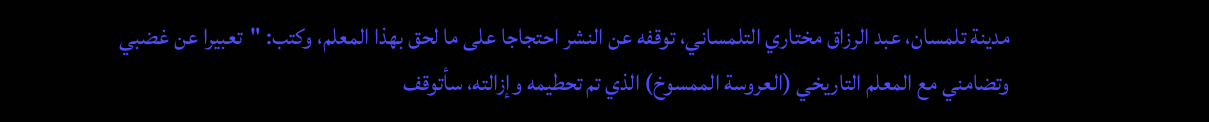مدينة تلمسان، عبد الرزاق مختاري التلمساني، توقفه عن النشر احتجاجا على ما لحق بهذا المعلم، وكتب: "تعبيرا عن غضبي وتضامني مع المعلم التاريخي (العروسة الممسوخ) الذي تم تحطيمه وإزالته، سأتوقف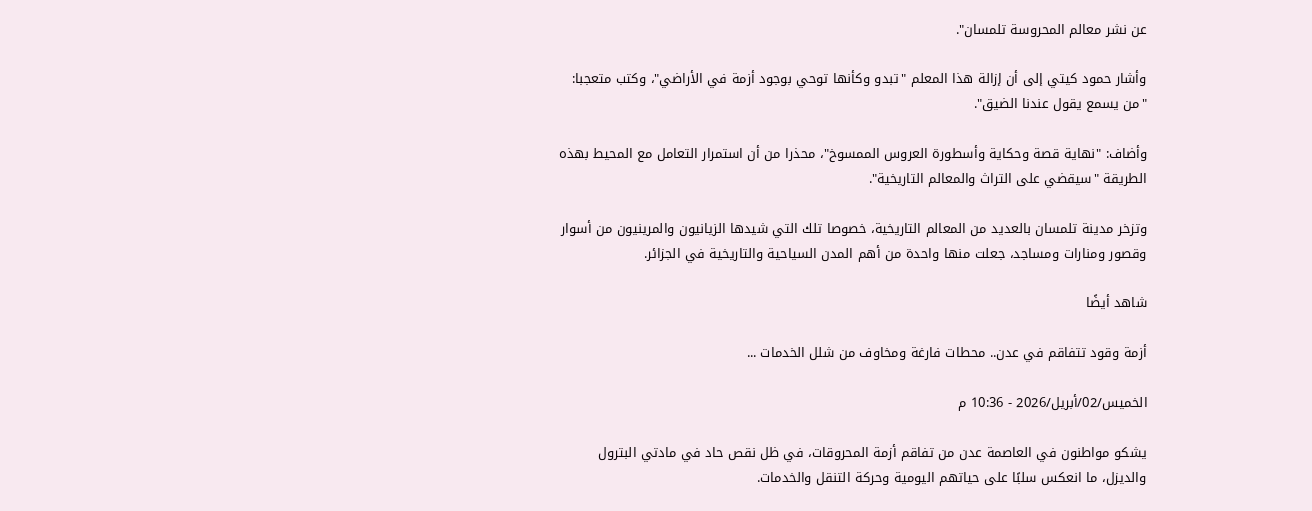عن نشر معالم المحروسة تلمسان".

وأشار حمود كيتي إلى أن إزالة هذا المعلم "تبدو وكأنها توحي بوجود أزمة في الأراضي"، وكتب متعجبا: "من يسمع يقول عندنا الضيق".

وأضاف: "نهاية قصة وحكاية وأسطورة العروس الممسوخ"، محذرا من أن استمرار التعامل مع المحيط بهذه الطريقة "سيقضي على التراث والمعالم التاريخية".

وتزخر مدينة تلمسان بالعديد من المعالم التاريخية، خصوصا تلك التي شيدها الزيانيون والمرينيون من أسوار وقصور ومنارات ومساجد، جعلت منها واحدة من أهم المدن السياحية والتاريخية في الجزائر.

شاهد أيضًا

أزمة وقود تتفاقم في عدن.. محطات فارغة ومخاوف من شلل الخدمات ...

الخميس/02/أبريل/2026 - 10:36 م

يشكو مواطنون في العاصمة عدن من تفاقم أزمة المحروقات، في ظل نقص حاد في مادتي البترول والديزل، ما انعكس سلبًا على حياتهم اليومية وحركة التنقل والخدمات.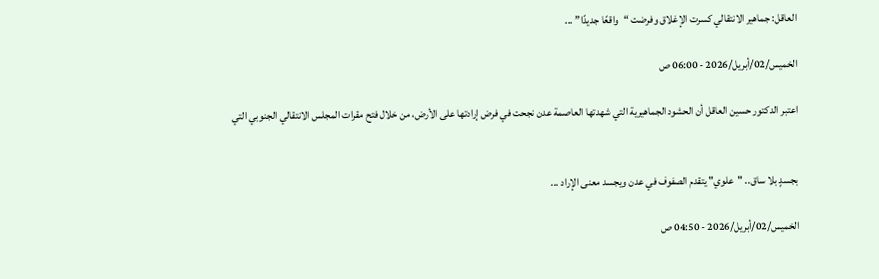العاقل: جماهير الانتقالي كسرت الإغلاق وفرضت “واقعًا جديدًا” ...

الخميس/02/أبريل/2026 - 06:00 ص

اعتبر الدكتور حسين العاقل أن الحشود الجماهيرية التي شهدتها العاصمة عدن نجحت في فرض إرادتها على الأرض، من خلال فتح مقرات المجلس الانتقالي الجنوبي التي


بجسدٍ بلا ساق.. "علوي" يتقدم الصفوف في عدن ويجسد معنى الإراد ...

الخميس/02/أبريل/2026 - 04:50 ص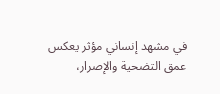في مشهد إنساني مؤثر يعكس عمق التضحية والإصرار،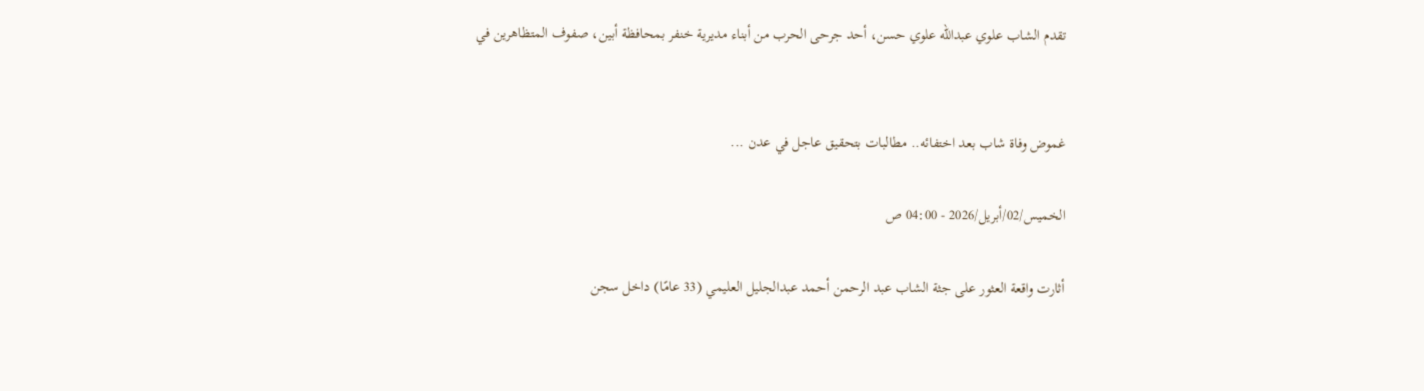تقدم الشاب علوي عبدالله علوي حسن، أحد جرحى الحرب من أبناء مديرية خنفر بمحافظة أبين، صفوف المتظاهرين في


غموض وفاة شاب بعد اختفائه.. مطالبات بتحقيق عاجل في عدن ...

الخميس/02/أبريل/2026 - 04:00 ص

أثارت واقعة العثور على جثة الشاب عبد الرحمن أحمد عبدالجليل العليمي (33 عامًا) داخل سجن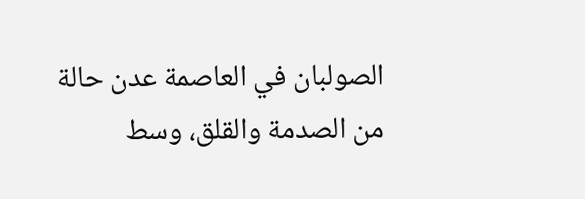الصولبان في العاصمة عدن حالة من الصدمة والقلق، وسط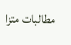مطالبات متزا